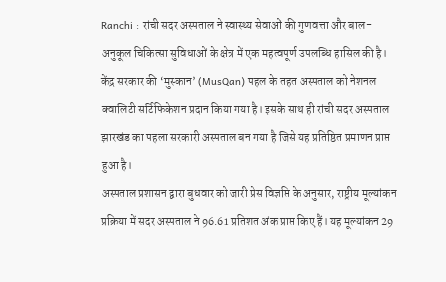Ranchi : रांची सदर अस्पताल ने स्वास्थ्य सेवाओं की गुणवत्ता और बाल-अनुकूल चिकित्सा सुविधाओं के क्षेत्र में एक महत्वपूर्ण उपलब्धि हासिल की है। केंद्र सरकार की ‘मुस्कान’ (MusQan) पहल के तहत अस्पताल को नेशनल क्वालिटी सर्टिफिकेशन प्रदान किया गया है। इसके साथ ही रांची सदर अस्पताल झारखंड का पहला सरकारी अस्पताल बन गया है जिसे यह प्रतिष्ठित प्रमाणन प्राप्त हुआ है।
अस्पताल प्रशासन द्वारा बुधवार को जारी प्रेस विज्ञप्ति के अनुसार, राष्ट्रीय मूल्यांकन प्रक्रिया में सदर अस्पताल ने 96.61 प्रतिशत अंक प्राप्त किए हैं। यह मूल्यांकन 29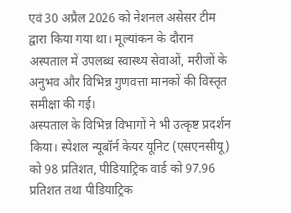एवं 30 अप्रैल 2026 को नेशनल असेसर टीम द्वारा किया गया था। मूल्यांकन के दौरान अस्पताल में उपलब्ध स्वास्थ्य सेवाओं, मरीजों के अनुभव और विभिन्न गुणवत्ता मानकों की विस्तृत समीक्षा की गई।
अस्पताल के विभिन्न विभागों ने भी उत्कृष्ट प्रदर्शन किया। स्पेशल न्यूबॉर्न केयर यूनिट (एसएनसीयू) को 98 प्रतिशत, पीडियाट्रिक वार्ड को 97.96 प्रतिशत तथा पीडियाट्रिक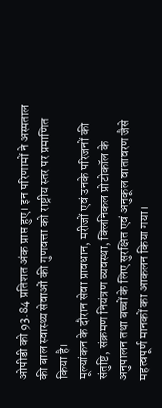ओपीडी को 93.84 प्रतिशत अंक प्राप्त हुए। इन परिणामों ने अस्पताल की बाल स्वास्थ्य सेवाओं की गुणवत्ता को राष्ट्रीय स्तर पर प्रमाणित किया है।
मूल्यांकन के दौरान सेवा प्रावधान, मरीजों एवं उनके परिजनों की संतुष्टि, संक्रमण नियंत्रण व्यवस्था, क्लिनिकल प्रोटोकॉल के अनुपालन तथा बच्चों के लिए सुरक्षित एवं अनुकूल वातावरण जैसे महत्वपूर्ण मानकों का आकलन किया गया।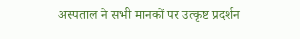अस्पताल ने सभी मानकों पर उत्कृष्ट प्रदर्शन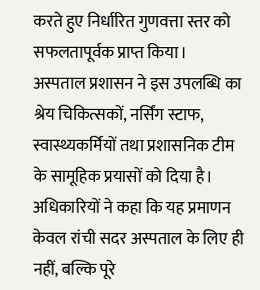करते हुए निर्धारित गुणवत्ता स्तर को सफलतापूर्वक प्राप्त किया।
अस्पताल प्रशासन ने इस उपलब्धि का श्रेय चिकित्सकों, नर्सिंग स्टाफ, स्वास्थ्यकर्मियों तथा प्रशासनिक टीम के सामूहिक प्रयासों को दिया है। अधिकारियों ने कहा कि यह प्रमाणन केवल रांची सदर अस्पताल के लिए ही नहीं, बल्कि पूरे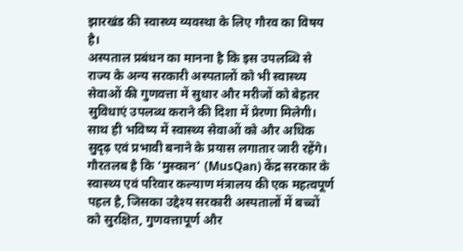झारखंड की स्वास्थ्य व्यवस्था के लिए गौरव का विषय है।
अस्पताल प्रबंधन का मानना है कि इस उपलब्धि से राज्य के अन्य सरकारी अस्पतालों को भी स्वास्थ्य सेवाओं की गुणवत्ता में सुधार और मरीजों को बेहतर सुविधाएं उपलब्ध कराने की दिशा में प्रेरणा मिलेगी। साथ ही भविष्य में स्वास्थ्य सेवाओं को और अधिक सुदृढ़ एवं प्रभावी बनाने के प्रयास लगातार जारी रहेंगे।
गौरतलब है कि ‘मुस्कान’ (MusQan) केंद्र सरकार के स्वास्थ्य एवं परिवार कल्याण मंत्रालय की एक महत्वपूर्ण पहल है, जिसका उद्देश्य सरकारी अस्पतालों में बच्चों को सुरक्षित, गुणवत्तापूर्ण और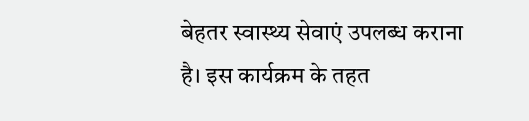बेहतर स्वास्थ्य सेवाएं उपलब्ध कराना है। इस कार्यक्रम के तहत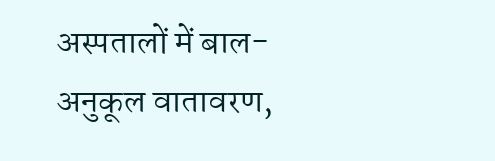अस्पतालों में बाल-अनुकूल वातावरण,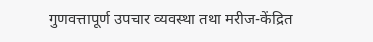गुणवत्तापूर्ण उपचार व्यवस्था तथा मरीज-केंद्रित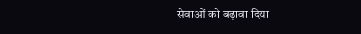सेवाओं को बढ़ावा दिया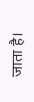जाता है।